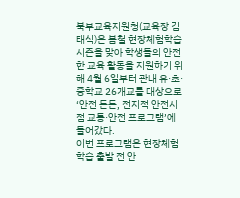북부교육지원청(교육장 김태식)은 봄철 현장체험학습 시즌을 맞아 학생들의 안전한 교육 활동을 지원하기 위해 4월 6일부터 관내 유·초·중학교 26개교를 대상으로 ‘안전 든든, 전지적 안전시점 교통·안전 프로그램’에 들어갔다.
이번 프로그램은 현장체험학습 출발 전 안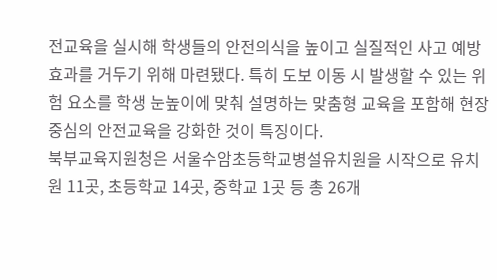전교육을 실시해 학생들의 안전의식을 높이고 실질적인 사고 예방 효과를 거두기 위해 마련됐다. 특히 도보 이동 시 발생할 수 있는 위험 요소를 학생 눈높이에 맞춰 설명하는 맞춤형 교육을 포함해 현장 중심의 안전교육을 강화한 것이 특징이다.
북부교육지원청은 서울수암초등학교병설유치원을 시작으로 유치원 11곳, 초등학교 14곳, 중학교 1곳 등 총 26개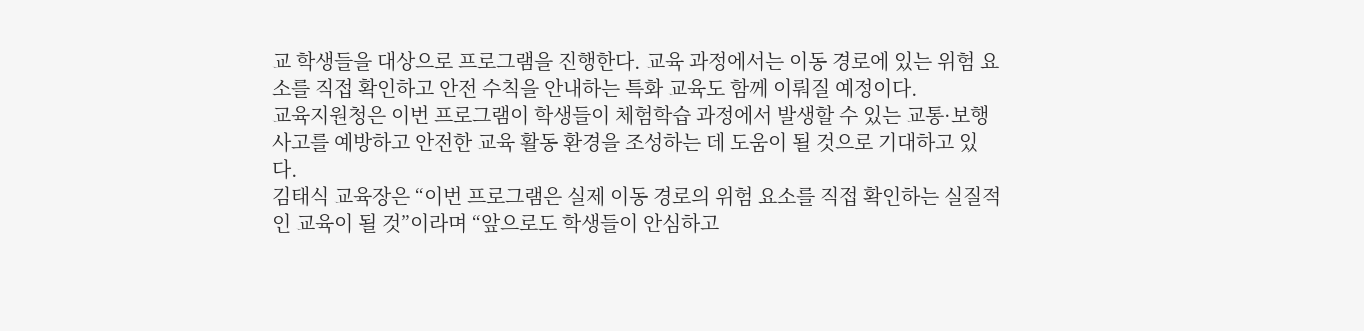교 학생들을 대상으로 프로그램을 진행한다. 교육 과정에서는 이동 경로에 있는 위험 요소를 직접 확인하고 안전 수칙을 안내하는 특화 교육도 함께 이뤄질 예정이다.
교육지원청은 이번 프로그램이 학생들이 체험학습 과정에서 발생할 수 있는 교통·보행 사고를 예방하고 안전한 교육 활동 환경을 조성하는 데 도움이 될 것으로 기대하고 있다.
김태식 교육장은 “이번 프로그램은 실제 이동 경로의 위험 요소를 직접 확인하는 실질적인 교육이 될 것”이라며 “앞으로도 학생들이 안심하고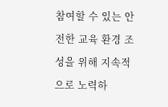참여할 수 있는 안전한 교육 환경 조성을 위해 지속적으로 노력하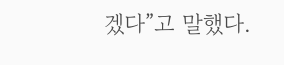겠다”고 말했다.